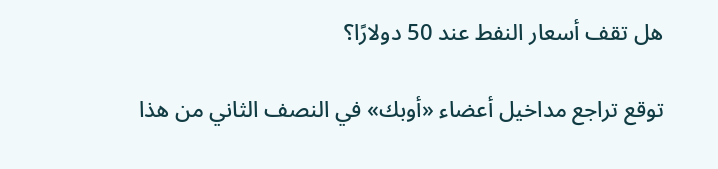هل تقف أسعار النفط عند 50 دولارًا؟

توقع تراجع مداخيل أعضاء «أوبك» في النصف الثاني من هذا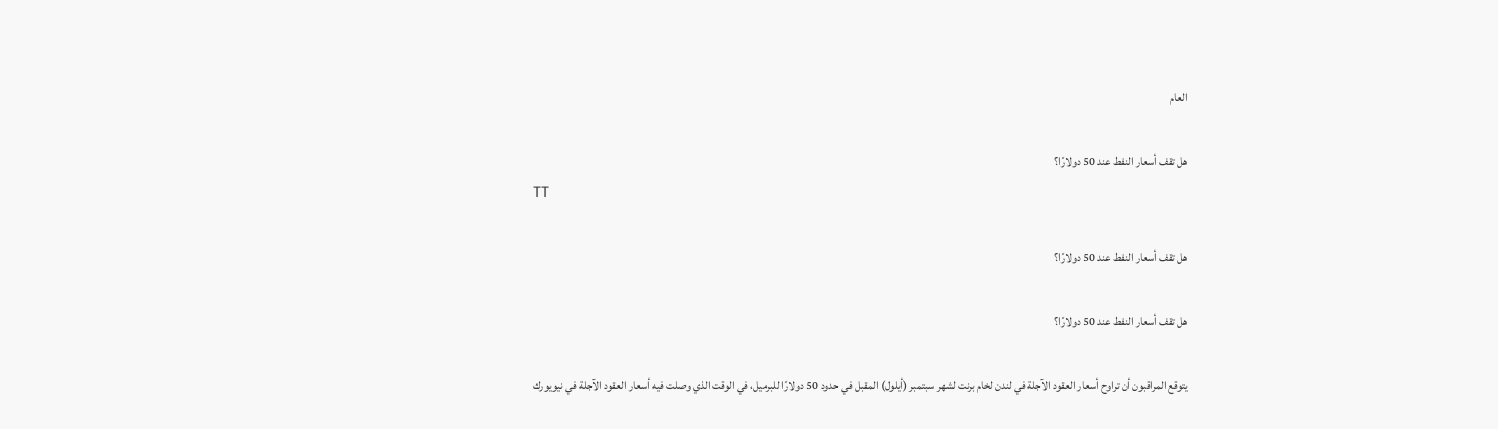العام

هل تقف أسعار النفط عند 50 دولارًا؟
TT

هل تقف أسعار النفط عند 50 دولارًا؟

هل تقف أسعار النفط عند 50 دولارًا؟

يتوقع المراقبون أن تراوح أسعار العقود الآجلة في لندن لخام برنت لشهر سبتمبر (أيلول) المقبل في حدود 50 دولارًا للبرميل، في الوقت الذي وصلت فيه أسعار العقود الآجلة في نيويورك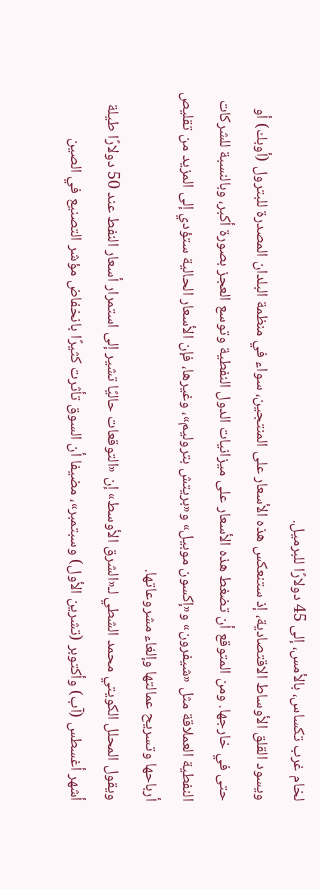لخام غرب تكساس، بالأمس، إلى 45 دولارًا للبرميل.
ويسود القلق الأوساط الاقتصادية، إذ ستنعكس هذه الأسعار على المنتجين، سواء في منظمة البلدان المصدرة للبترول (أوبك) أو حتى في خارجها. ومن المتوقع أن تضغط هذه الأسعار على ميزانيات الدول النفطية وتوسع العجز بصورة أكبر، وبالنسبة للشركات النفطية العملاقة مثل «شيفرون» و«إكسون موبيل» و«بريتش بتروليم»، وغيرها، فإن الأسعار الحالية ستؤدي إلى المزيد من تقليص أرباحها وتسريح عمالتها وإلغاء مشروعاتها.
ويقول المحلل الكويتي محمد الشطي لـ«الشرق الأوسط» إن «التوقعات حاليًا تشير إلى استمرار أسعار النفط عند 50 دولارًا طيلة أشهر أغسطس (آب) وأكتوبر (تشرين الأول) وسبتمبر»، مضيفا أن السوق تأثرت كثيرًا بانخفاض مؤشر التصنيع في الصين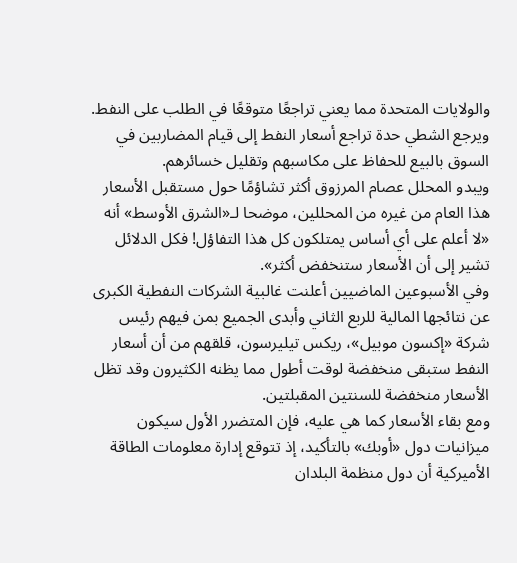والولايات المتحدة مما يعني تراجعًا متوقعًا في الطلب على النفط.
ويرجع الشطي حدة تراجع أسعار النفط إلى قيام المضاربين في السوق بالبيع للحفاظ على مكاسبهم وتقليل خسائرهم.
ويبدو المحلل عصام المرزوق أكثر تشاؤمًا حول مستقبل الأسعار هذا العام من غيره من المحللين، موضحا لـ«الشرق الأوسط» أنه «لا أعلم على أي أساس يمتلكون كل هذا التفاؤل! فكل الدلائل تشير إلى أن الأسعار ستنخفض أكثر».
وفي الأسبوعين الماضيين أعلنت غالبية الشركات النفطية الكبرى عن نتائجها المالية للربع الثاني وأبدى الجميع بمن فيهم رئيس شركة «إكسون موبيل»، ريكس تيليرسون، قلقهم من أن أسعار النفط ستبقى منخفضة لوقت أطول مما يظنه الكثيرون وقد تظل الأسعار منخفضة للسنتين المقبلتين.
ومع بقاء الأسعار كما هي عليه، فإن المتضرر الأول سيكون ميزانيات دول «أوبك» بالتأكيد، إذ تتوقع إدارة معلومات الطاقة الأميركية أن دول منظمة البلدان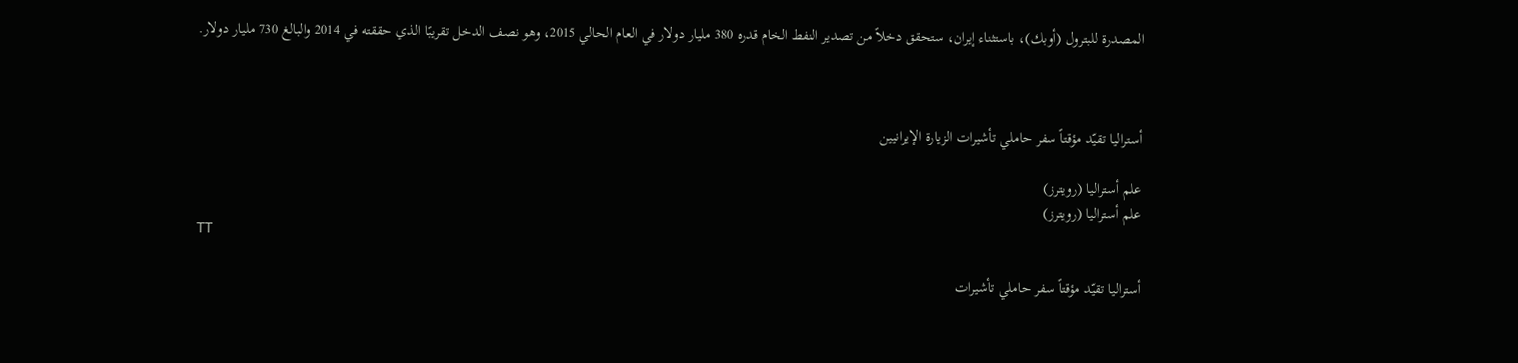المصدرة للبترول (أوبك)، باستثناء إيران، ستحقق دخلاً من تصدير النفط الخام قدره 380 مليار دولار في العام الحالي 2015، وهو نصف الدخل تقريبًا الذي حققته في 2014 والبالغ 730 مليار دولار.



أستراليا تقيّد مؤقتاً سفر حاملي تأشيرات الزيارة الإيرانيين

علم أستراليا (رويترز)
علم أستراليا (رويترز)
TT

أستراليا تقيّد مؤقتاً سفر حاملي تأشيرات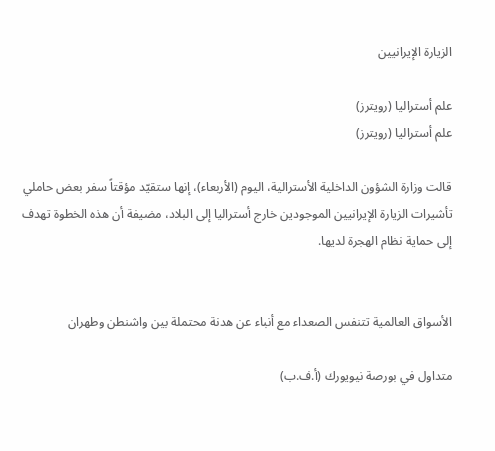الزيارة الإيرانيين

علم أستراليا (رويترز)
علم أستراليا (رويترز)

قالت وزارة الشؤون الداخلية الأسترالية، اليوم (الأربعاء)، إنها ستقيّد مؤقتاً سفر بعض حاملي تأشيرات الزيارة الإيرانيين الموجودين خارج أستراليا إلى البلاد، مضيفة أن هذه الخطوة تهدف إلى حماية نظام الهجرة لديها.


الأسواق العالمية تتنفس الصعداء مع أنباء عن هدنة محتملة بين واشنطن وطهران

متداول في بورصة نيويورك (أ.ف.ب)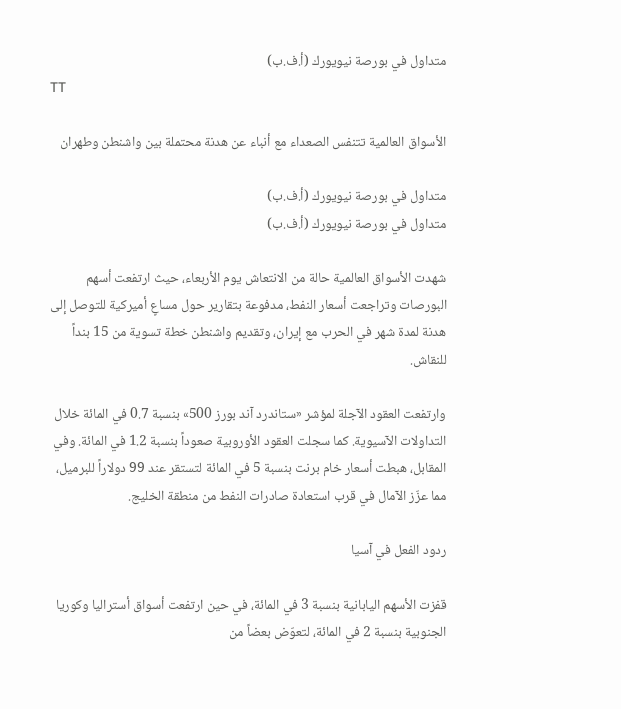متداول في بورصة نيويورك (أ.ف.ب)
TT

الأسواق العالمية تتنفس الصعداء مع أنباء عن هدنة محتملة بين واشنطن وطهران

متداول في بورصة نيويورك (أ.ف.ب)
متداول في بورصة نيويورك (أ.ف.ب)

شهدت الأسواق العالمية حالة من الانتعاش يوم الأربعاء، حيث ارتفعت أسهم البورصات وتراجعت أسعار النفط، مدفوعة بتقارير حول مساعٍ أميركية للتوصل إلى هدنة لمدة شهر في الحرب مع إيران، وتقديم واشنطن خطة تسوية من 15 بنداً للنقاش.

وارتفعت العقود الآجلة لمؤشر «ستاندرد آند بورز 500» بنسبة 0.7 في المائة خلال التداولات الآسيوية. كما سجلت العقود الأوروبية صعوداً بنسبة 1.2 في المائة. وفي المقابل، هبطت أسعار خام برنت بنسبة 5 في المائة لتستقر عند 99 دولاراً للبرميل، مما عزّز الآمال في قرب استعادة صادرات النفط من منطقة الخليج.

ردود الفعل في آسيا

قفزت الأسهم اليابانية بنسبة 3 في المائة، في حين ارتفعت أسواق أستراليا وكوريا الجنوبية بنسبة 2 في المائة، لتعوّض بعضاً من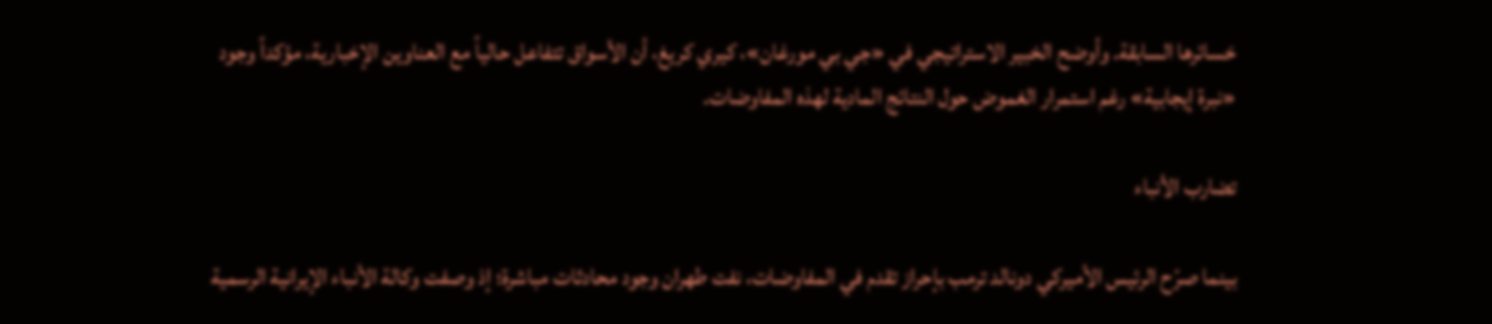خسائرها السابقة. وأوضح الخبير الاستراتيجي في «جي بي مورغان»، كيري كريغ، أن الأسواق تتفاعل حالياً مع العناوين الإخبارية، مؤكداً وجود «نبرة إيجابية» رغم استمرار الغموض حول النتائج المادية لهذه المفاوضات.

تضارب الأنباء

بينما صرّح الرئيس الأميركي دونالد ترمب بإحراز تقدم في المفاوضات، نفت طهران وجود محادثات مباشرة؛ إذ وصفت وكالة الأنباء الإيرانية الرسمية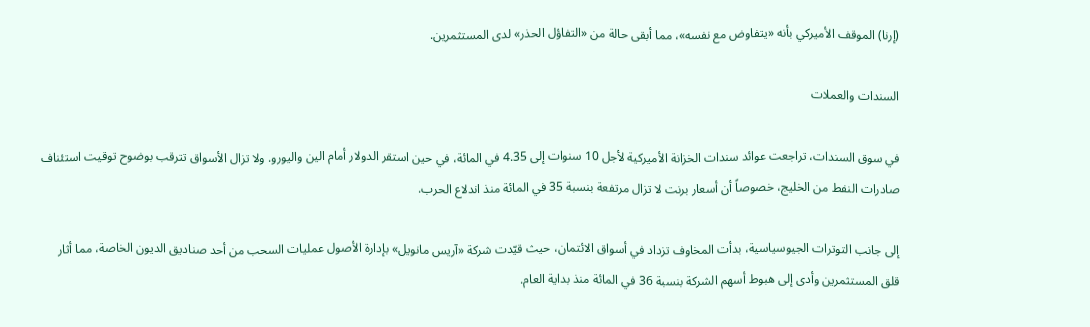(إرنا) الموقف الأميركي بأنه «يتفاوض مع نفسه»، مما أبقى حالة من «التفاؤل الحذر» لدى المستثمرين.

السندات والعملات

في سوق السندات، تراجعت عوائد سندات الخزانة الأميركية لأجل 10 سنوات إلى 4.35 في المائة، في حين استقر الدولار أمام الين واليورو. ولا تزال الأسواق تترقب بوضوح توقيت استئناف صادرات النفط من الخليج، خصوصاً أن أسعار برنت لا تزال مرتفعة بنسبة 35 في المائة منذ اندلاع الحرب.

إلى جانب التوترات الجيوسياسية، بدأت المخاوف تزداد في أسواق الائتمان، حيث قيّدت شركة «آريس مانويل» بإدارة الأصول عمليات السحب من أحد صناديق الديون الخاصة، مما أثار قلق المستثمرين وأدى إلى هبوط أسهم الشركة بنسبة 36 في المائة منذ بداية العام.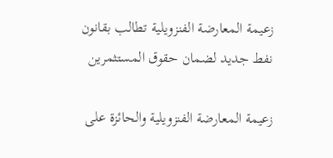زعيمة المعارضة الفنزويلية تطالب بقانون نفط جديد لضمان حقوق المستثمرين

زعيمة المعارضة الفنزويلية والحائزة على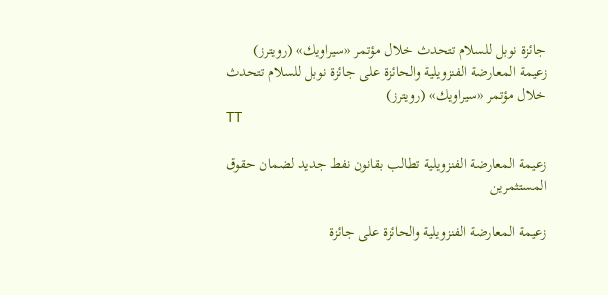جائزة نوبل للسلام تتحدث خلال مؤتمر «سيراويك» (رويترز)
زعيمة المعارضة الفنزويلية والحائزة على جائزة نوبل للسلام تتحدث خلال مؤتمر «سيراويك» (رويترز)
TT

زعيمة المعارضة الفنزويلية تطالب بقانون نفط جديد لضمان حقوق المستثمرين

زعيمة المعارضة الفنزويلية والحائزة على جائزة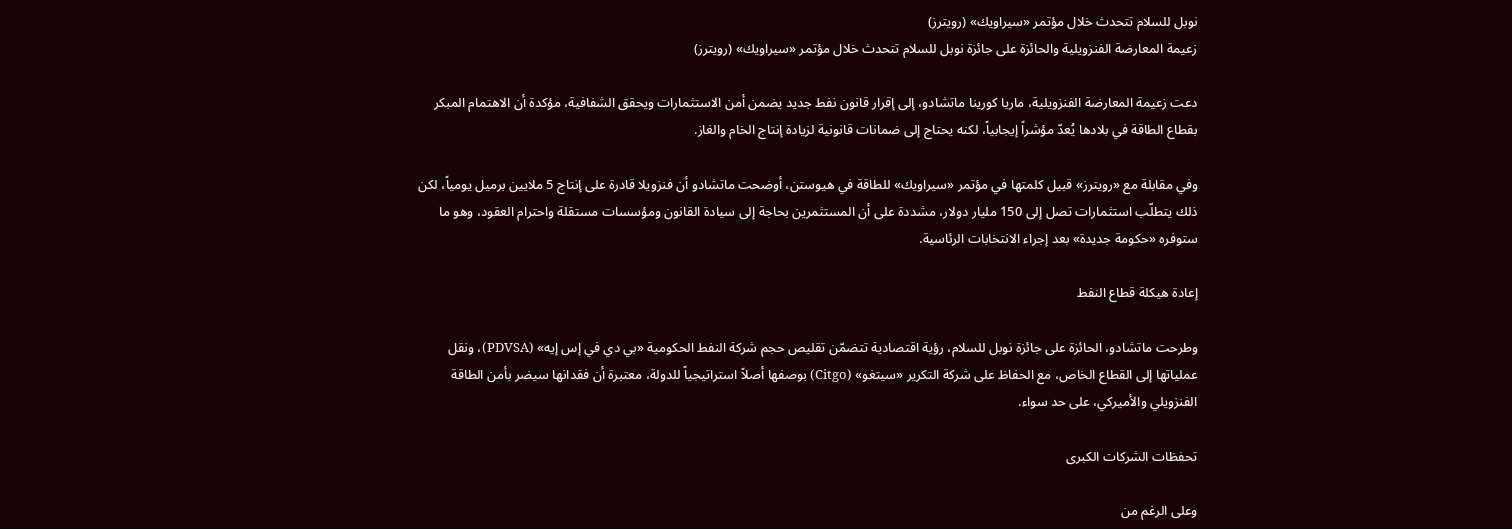نوبل للسلام تتحدث خلال مؤتمر «سيراويك» (رويترز)
زعيمة المعارضة الفنزويلية والحائزة على جائزة نوبل للسلام تتحدث خلال مؤتمر «سيراويك» (رويترز)

دعت زعيمة المعارضة الفنزويلية، ماريا كورينا ماتشادو، إلى إقرار قانون نفط جديد يضمن أمن الاستثمارات ويحقق الشفافية، مؤكدة أن الاهتمام المبكر بقطاع الطاقة في بلادها يُعدّ مؤشراً إيجابياً، لكنه يحتاج إلى ضمانات قانونية لزيادة إنتاج الخام والغاز.

وفي مقابلة مع «رويترز» قبيل كلمتها في مؤتمر «سيراويك» للطاقة في هيوستن، أوضحت ماتشادو أن فنزويلا قادرة على إنتاج 5 ملايين برميل يومياً، لكن ذلك يتطلّب استثمارات تصل إلى 150 مليار دولار، مشددة على أن المستثمرين بحاجة إلى سيادة القانون ومؤسسات مستقلة واحترام العقود، وهو ما ستوفره «حكومة جديدة» بعد إجراء الانتخابات الرئاسية.

إعادة هيكلة قطاع النفط

وطرحت ماتشادو، الحائزة على جائزة نوبل للسلام، رؤية اقتصادية تتضمّن تقليص حجم شركة النفط الحكومية «بي دي في إس إيه» (PDVSA)، ونقل عملياتها إلى القطاع الخاص، مع الحفاظ على شركة التكرير «سيتغو» (Citgo) بوصفها أصلاً استراتيجياً للدولة، معتبرة أن فقدانها سيضر بأمن الطاقة الفنزويلي والأميركي، على حد سواء.

تحفظات الشركات الكبرى

وعلى الرغم من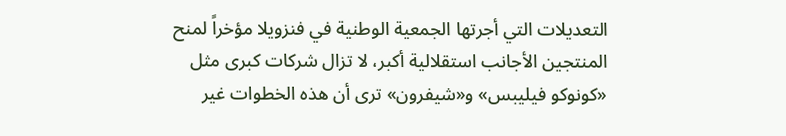التعديلات التي أجرتها الجمعية الوطنية في فنزويلا مؤخراً لمنح المنتجين الأجانب استقلالية أكبر، لا تزال شركات كبرى مثل «كونوكو فيليبس» و«شيفرون» ترى أن هذه الخطوات غير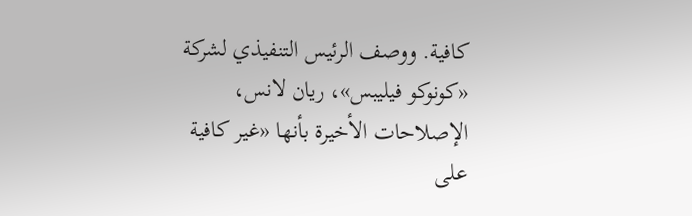كافية. ووصف الرئيس التنفيذي لشركة «كونوكو فيليبس»، ريان لانس، الإصلاحات الأخيرة بأنها «غير كافية على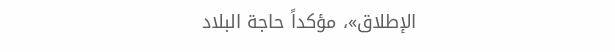الإطلاق»، مؤكداً حاجة البلاد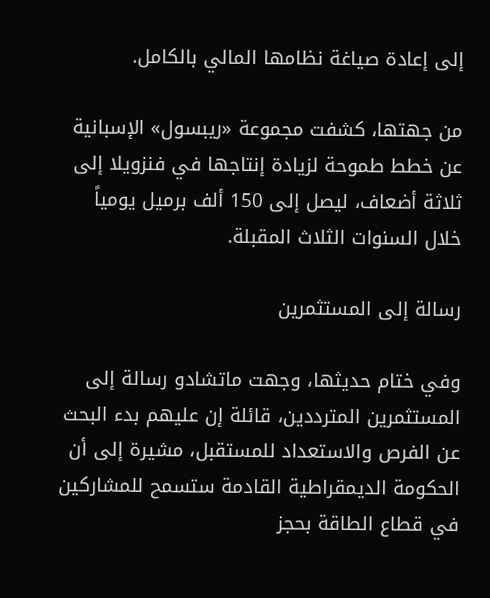إلى إعادة صياغة نظامها المالي بالكامل.

من جهتها، كشفت مجموعة «ريبسول» الإسبانية عن خطط طموحة لزيادة إنتاجها في فنزويلا إلى ثلاثة أضعاف، ليصل إلى 150 ألف برميل يومياً خلال السنوات الثلاث المقبلة.

رسالة إلى المستثمرين

وفي ختام حديثها، وجهت ماتشادو رسالة إلى المستثمرين المترددين، قائلة إن عليهم بدء البحث عن الفرص والاستعداد للمستقبل، مشيرة إلى أن الحكومة الديمقراطية القادمة ستسمح للمشاركين في قطاع الطاقة بحجز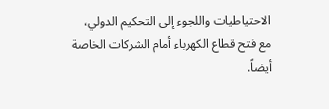الاحتياطيات واللجوء إلى التحكيم الدولي، مع فتح قطاع الكهرباء أمام الشركات الخاصة أيضاً.